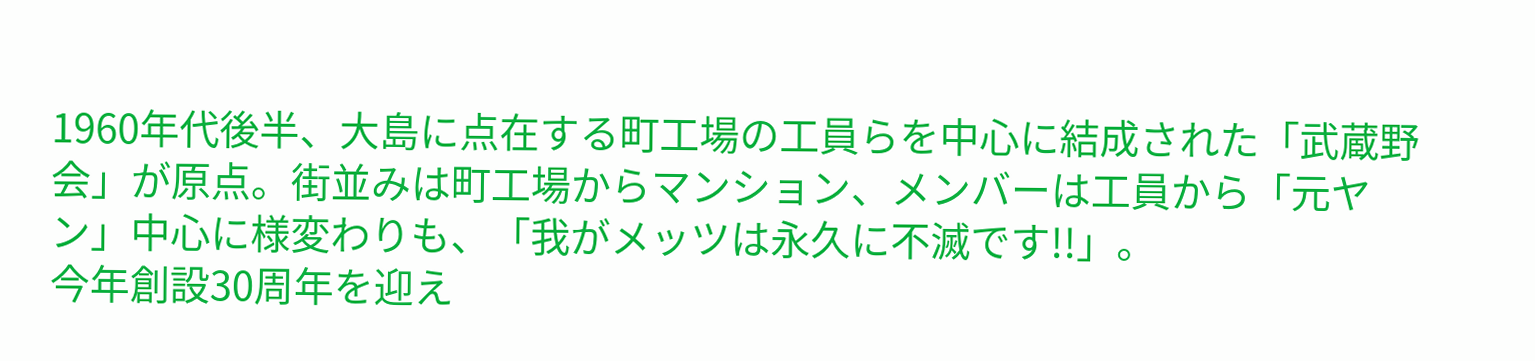1960年代後半、大島に点在する町工場の工員らを中心に結成された「武蔵野会」が原点。街並みは町工場からマンション、メンバーは工員から「元ヤン」中心に様変わりも、「我がメッツは永久に不滅です!!」。
今年創設30周年を迎え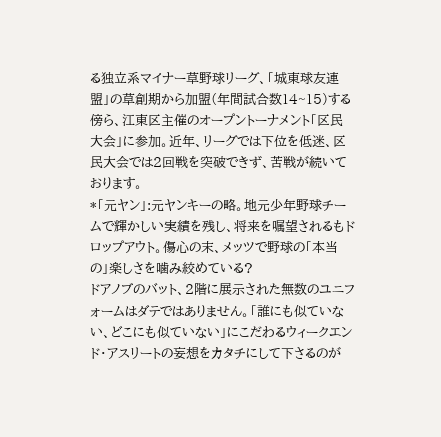る独立系マイナー草野球リーグ、「城東球友連盟」の草創期から加盟(年間試合数14~15)する傍ら、江東区主催のオープントーナメント「区民大会」に参加。近年、リーグでは下位を低迷、区民大会では2回戦を突破できず、苦戦が続いております。
*「元ヤン」:元ヤンキーの略。地元少年野球チームで輝かしい実績を残し、将来を嘱望されるもドロップアウト。傷心の末、メッツで野球の「本当の」楽しさを噛み絞めている?
ドアノブのバット、2階に展示された無数のユニフォームはダテではありません。「誰にも似ていない、どこにも似ていない」にこだわるウィークエンド・アスリートの妄想をカタチにして下さるのが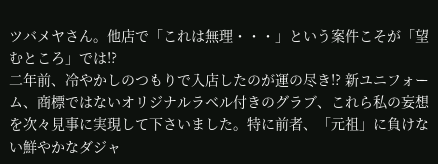ツバメヤさん。他店で「これは無理・・・」という案件こそが「望むところ」では!?
二年前、冷やかしのつもりで入店したのが運の尽き!? 新ユニフォーム、商標ではないオリジナルラベル付きのグラブ、これら私の妄想を次々見事に実現して下さいました。特に前者、「元祖」に負けない鮮やかなダジャ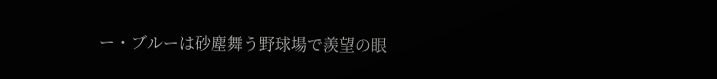ー・ブルーは砂塵舞う野球場で羨望の眼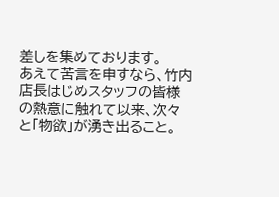差しを集めております。
あえて苦言を申すなら、竹内店長はじめスタッフの皆様の熱意に触れて以来、次々と「物欲」が湧き出ること。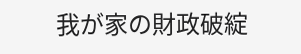我が家の財政破綻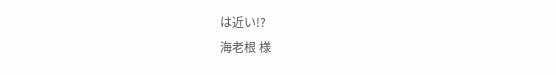は近い!?
海老根 様